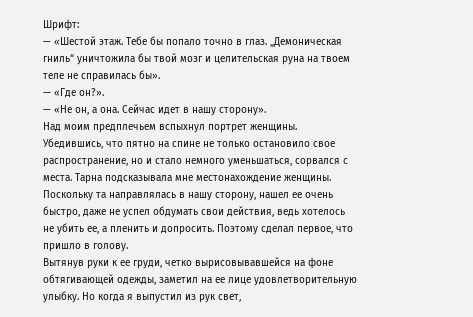Шрифт:
— «Шестой этаж. Тебе бы попало точно в глаз. „Демоническая гниль“ уничтожила бы твой мозг и целительская руна на твоем теле не справилась бы».
— «Где он?».
— «Не он, а она. Сейчас идет в нашу сторону».
Над моим предплечьем вспыхнул портрет женщины. Убедившись, что пятно на спине не только остановило свое распространение, но и стало немного уменьшаться, сорвался с места. Тарна подсказывала мне местонахождение женщины. Поскольку та направлялась в нашу сторону, нашел ее очень быстро, даже не успел обдумать свои действия, ведь хотелось не убить ее, а пленить и допросить. Поэтому сделал первое, что пришло в голову.
Вытянув руки к ее груди, четко вырисовывавшейся на фоне обтягивающей одежды, заметил на ее лице удовлетворительную улыбку. Но когда я выпустил из рук свет,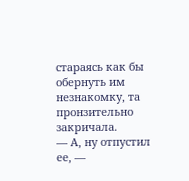стараясь как бы обернуть им незнакомку, та пронзительно закричала.
— А, ну отпустил ее, —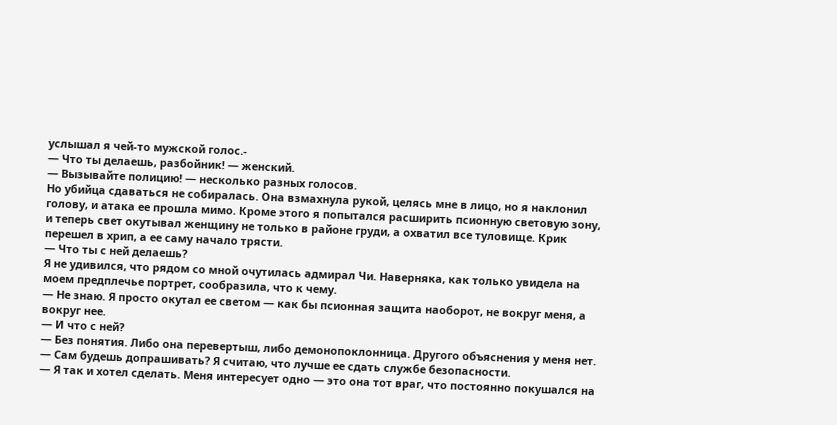услышал я чей-то мужской голос.-
— Что ты делаешь, разбойник! — женский.
— Вызывайте полицию! — несколько разных голосов.
Но убийца сдаваться не собиралась. Она взмахнула рукой, целясь мне в лицо, но я наклонил голову, и атака ее прошла мимо. Кроме этого я попытался расширить псионную световую зону, и теперь свет окутывал женщину не только в районе груди, а охватил все туловище. Крик перешел в хрип, а ее саму начало трясти.
— Что ты с ней делаешь?
Я не удивился, что рядом со мной очутилась адмирал Чи. Наверняка, как только увидела на моем предплечье портрет, сообразила, что к чему.
— Не знаю. Я просто окутал ее светом — как бы псионная защита наоборот, не вокруг меня, а вокруг нее.
— И что с ней?
— Без понятия. Либо она перевертыш, либо демонопоклонница. Другого объяснения у меня нет.
— Сам будешь допрашивать? Я считаю, что лучше ее сдать службе безопасности.
— Я так и хотел сделать. Меня интересует одно — это она тот враг, что постоянно покушался на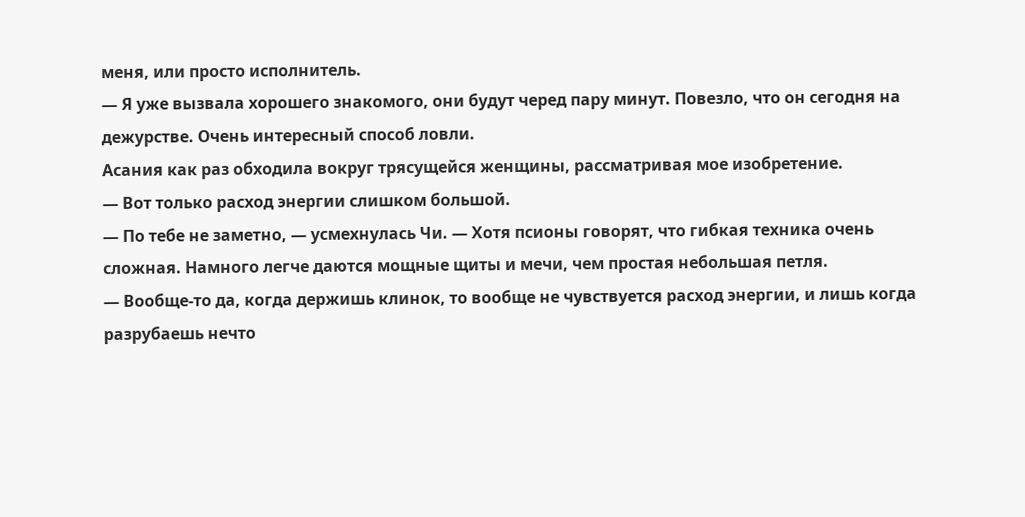меня, или просто исполнитель.
— Я уже вызвала хорошего знакомого, они будут черед пару минут. Повезло, что он сегодня на дежурстве. Очень интересный способ ловли.
Асания как раз обходила вокруг трясущейся женщины, рассматривая мое изобретение.
— Вот только расход энергии слишком большой.
— По тебе не заметно, — усмехнулась Чи. — Хотя псионы говорят, что гибкая техника очень сложная. Намного легче даются мощные щиты и мечи, чем простая небольшая петля.
— Вообще-то да, когда держишь клинок, то вообще не чувствуется расход энергии, и лишь когда разрубаешь нечто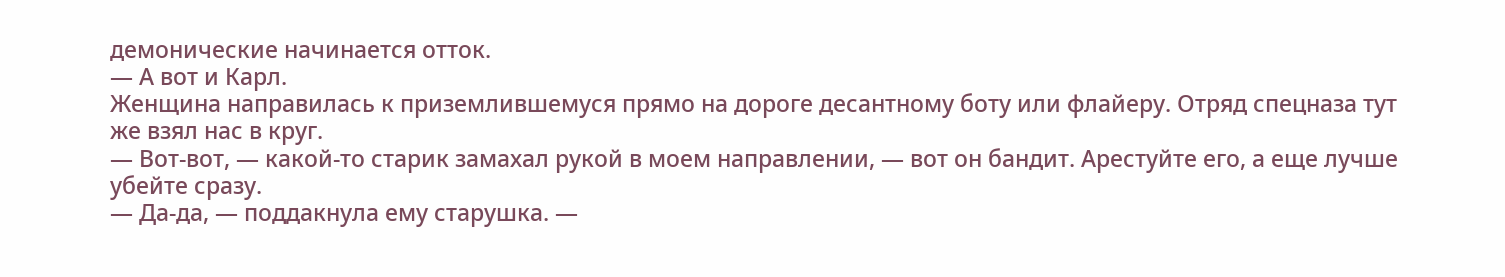демонические начинается отток.
— А вот и Карл.
Женщина направилась к приземлившемуся прямо на дороге десантному боту или флайеру. Отряд спецназа тут же взял нас в круг.
— Вот-вот, — какой-то старик замахал рукой в моем направлении, — вот он бандит. Арестуйте его, а еще лучше убейте сразу.
— Да-да, — поддакнула ему старушка. —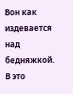Вон как издевается над бедняжкой.
В это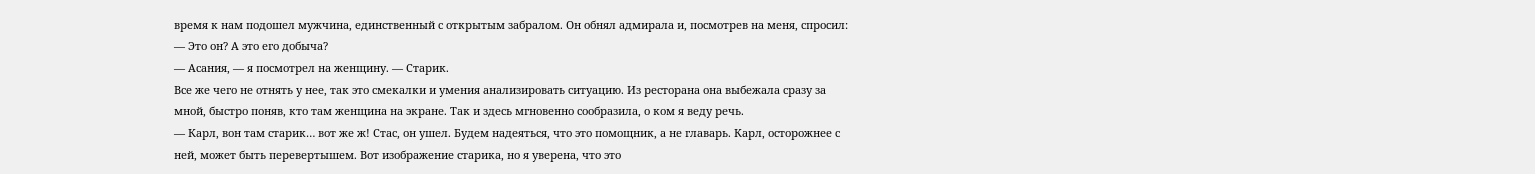время к нам подошел мужчина, единственный с открытым забралом. Он обнял адмирала и, посмотрев на меня, спросил:
— Это он? А это его добыча?
— Асания, — я посмотрел на женщину. — Старик.
Все же чего не отнять у нее, так это смекалки и умения анализировать ситуацию. Из ресторана она выбежала сразу за мной, быстро поняв, кто там женщина на экране. Так и здесь мгновенно сообразила, о ком я веду речь.
— Карл, вон там старик… вот же ж! Стас, он ушел. Будем надеяться, что это помощник, а не главарь. Карл, осторожнее с ней, может быть перевертышем. Вот изображение старика, но я уверена, что это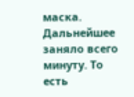маска.
Дальнейшее заняло всего минуту. То есть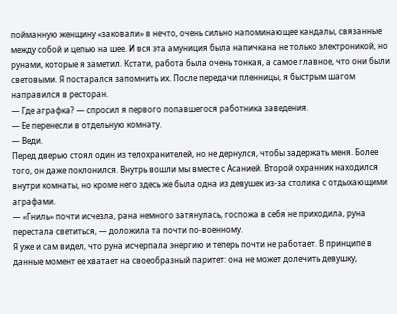пойманную женщину «заковали» в нечто, очень сильно напоминающее кандалы, связанные между собой и цепью на шее. И вся эта амуниция была напичкана не только электроникой, но рунами, которые я заметил. Кстати, работа была очень тонкая, а самое главное, что они были световыми. Я постарался запомнить их. После передачи пленницы, я быстрым шагом направился в ресторан.
— Где аграфка? — спросил я первого попавшегося работника заведения.
— Ее перенесли в отдельную комнату.
— Веди.
Перед дверью стоял один из телохранителей, но не дернулся, чтобы задержать меня. Более того, он даже поклонился. Внутрь вошли мы вместе с Асанией. Второй охранник находился внутри комнаты, но кроме него здесь же была одна из девушек из-за столика с отдыхающими аграфами.
— «Гниль» почти исчезла, рана немного затянулась, госпожа в себя не приходила, руна перестала светиться, — доложила та почти по-военному.
Я уже и сам видел, что руна исчерпала энергию и теперь почти не работает. В принципе в данные момент ее хватает на своеобразный паритет: она не может долечить девушку,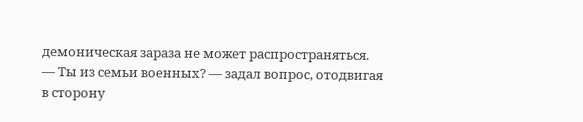демоническая зараза не может распространяться.
— Ты из семьи военных? — задал вопрос, отодвигая в сторону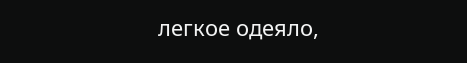легкое одеяло,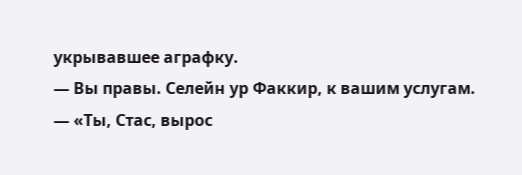укрывавшее аграфку.
— Вы правы. Селейн ур Факкир, к вашим услугам.
— «Ты, Стас, вырос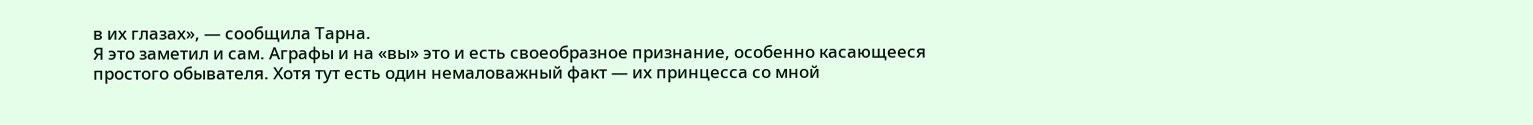в их глазах», — сообщила Тарна.
Я это заметил и сам. Аграфы и на «вы» это и есть своеобразное признание, особенно касающееся простого обывателя. Хотя тут есть один немаловажный факт — их принцесса со мной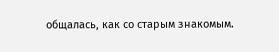общалась, как со старым знакомым.